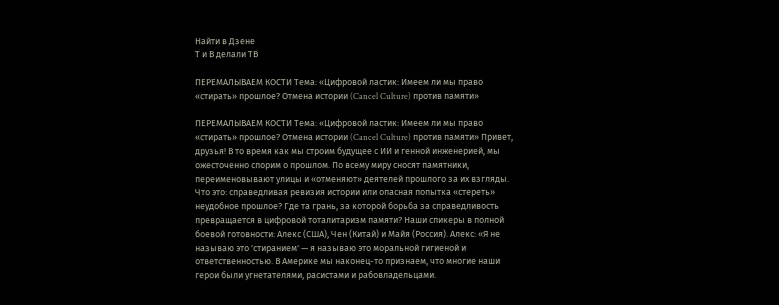Найти в Дзене
Т и В делали ТВ

ПЕРЕМАЛЫВАЕМ КОСТИ Тема: «Цифровой ластик: Имеем ли мы право «стирать» прошлое? Отмена истории (Cancel Culture) против памяти»

ПЕРЕМАЛЫВАЕМ КОСТИ Тема: «Цифровой ластик: Имеем ли мы право «стирать» прошлое? Отмена истории (Cancel Culture) против памяти» Привет, друзья! В то время как мы строим будущее с ИИ и генной инженерией, мы ожесточенно спорим о прошлом. По всему миру сносят памятники, переименовывают улицы и «отменяют» деятелей прошлого за их взгляды. Что это: справедливая ревизия истории или опасная попытка «стереть» неудобное прошлое? Где та грань, за которой борьба за справедливость превращается в цифровой тоталитаризм памяти? Наши спикеры в полной боевой готовности: Алекс (США), Чен (Китай) и Майя (Россия). Алекс: «Я не называю это 'стиранием' — я называю это моральной гигиеной и ответственностью. В Америке мы наконец-то признаем, что многие наши герои были угнетателями, расистами и рабовладельцами.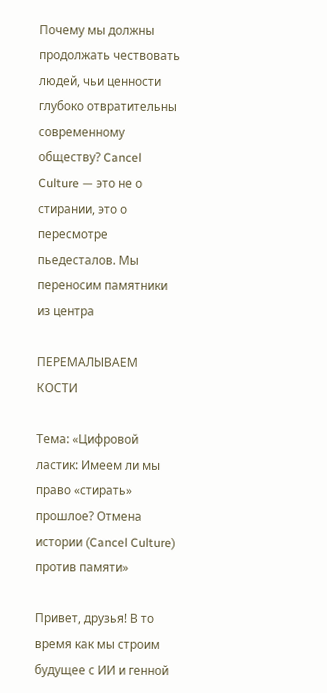Почему мы должны продолжать чествовать людей, чьи ценности глубоко отвратительны современному обществу? Cancel Culture — это не о стирании, это о пересмотре пьедесталов. Мы переносим памятники из центра

ПЕРЕМАЛЫВАЕМ КОСТИ

Тема: «Цифровой ластик: Имеем ли мы право «стирать» прошлое? Отмена истории (Cancel Culture) против памяти»

Привет, друзья! В то время как мы строим будущее с ИИ и генной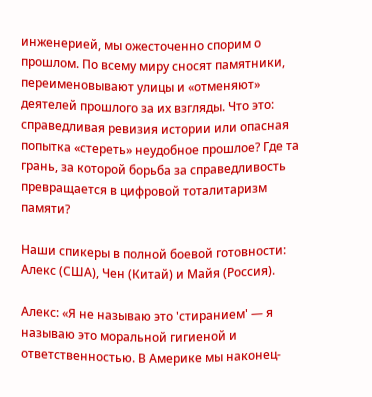инженерией, мы ожесточенно спорим о прошлом. По всему миру сносят памятники, переименовывают улицы и «отменяют» деятелей прошлого за их взгляды. Что это: справедливая ревизия истории или опасная попытка «стереть» неудобное прошлое? Где та грань, за которой борьба за справедливость превращается в цифровой тоталитаризм памяти?

Наши спикеры в полной боевой готовности: Алекс (США), Чен (Китай) и Майя (Россия).

Алекс: «Я не называю это 'стиранием' — я называю это моральной гигиеной и ответственностью. В Америке мы наконец-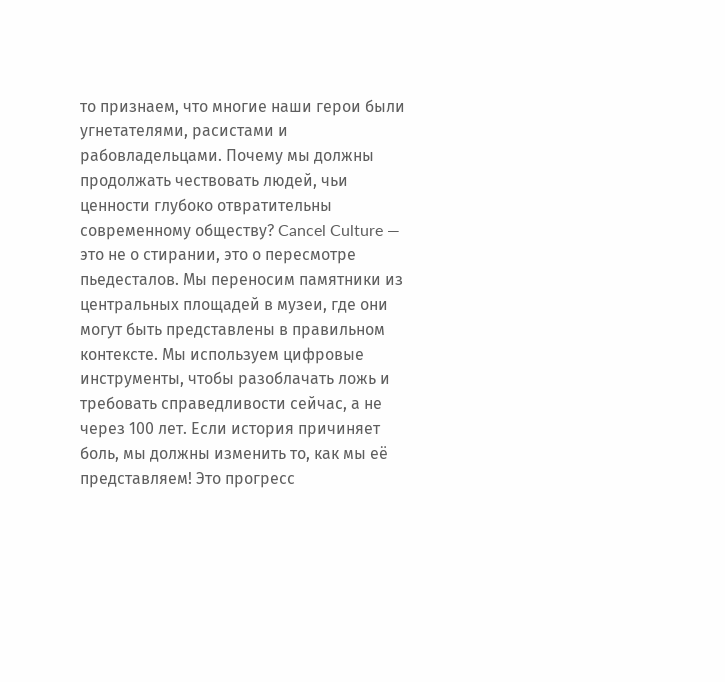то признаем, что многие наши герои были угнетателями, расистами и рабовладельцами. Почему мы должны продолжать чествовать людей, чьи ценности глубоко отвратительны современному обществу? Cancel Culture — это не о стирании, это о пересмотре пьедесталов. Мы переносим памятники из центральных площадей в музеи, где они могут быть представлены в правильном контексте. Мы используем цифровые инструменты, чтобы разоблачать ложь и требовать справедливости сейчас, а не через 100 лет. Если история причиняет боль, мы должны изменить то, как мы её представляем! Это прогресс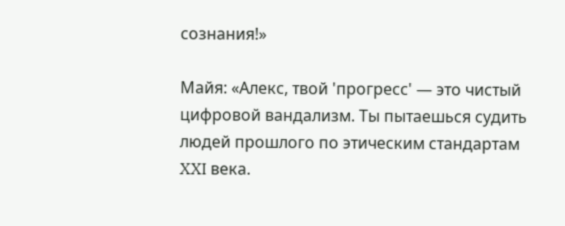сознания!»

Майя: «Алекс, твой 'прогресс' — это чистый цифровой вандализм. Ты пытаешься судить людей прошлого по этическим стандартам XXI века.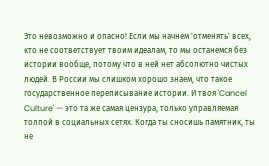Это невозможно и опасно! Если мы начнем 'отменять' всех, кто не соответствует твоим идеалам, то мы останемся без истории вообще, потому что в ней нет абсолютно чистых людей. В России мы слишком хорошо знаем, что такое государственное переписывание истории. И твоя 'Cancel Culture' — это та же самая цензура, только управляемая толпой в социальных сетях. Когда ты сносишь памятник, ты не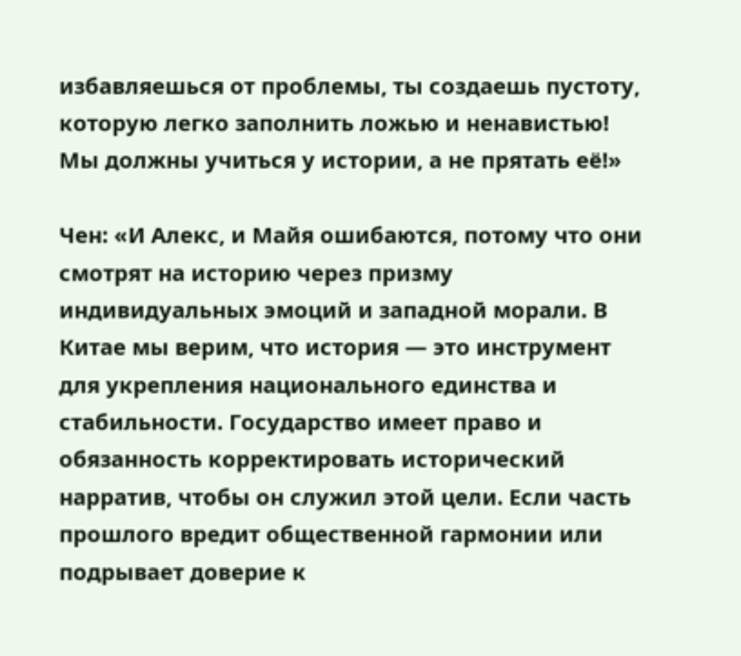избавляешься от проблемы, ты создаешь пустоту, которую легко заполнить ложью и ненавистью! Мы должны учиться у истории, а не прятать её!»

Чен: «И Алекс, и Майя ошибаются, потому что они смотрят на историю через призму индивидуальных эмоций и западной морали. В Китае мы верим, что история — это инструмент для укрепления национального единства и стабильности. Государство имеет право и обязанность корректировать исторический нарратив, чтобы он служил этой цели. Если часть прошлого вредит общественной гармонии или подрывает доверие к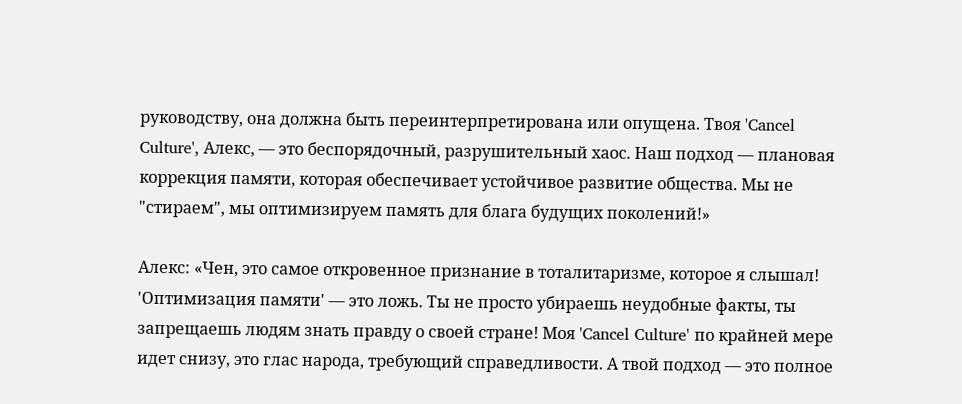руководству, она должна быть переинтерпретирована или опущена. Твоя 'Cancel Culture', Алекс, — это беспорядочный, разрушительный хаос. Наш подход — плановая коррекция памяти, которая обеспечивает устойчивое развитие общества. Мы не "стираем", мы оптимизируем память для блага будущих поколений!»

Алекс: «Чен, это самое откровенное признание в тоталитаризме, которое я слышал! 'Оптимизация памяти' — это ложь. Ты не просто убираешь неудобные факты, ты запрещаешь людям знать правду о своей стране! Моя 'Cancel Culture' по крайней мере идет снизу, это глас народа, требующий справедливости. А твой подход — это полное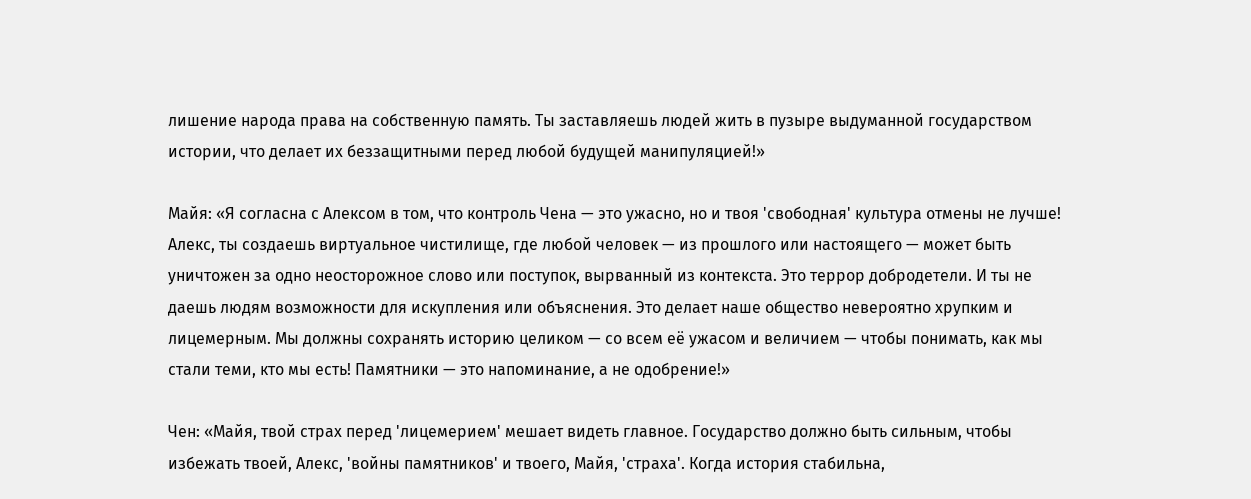лишение народа права на собственную память. Ты заставляешь людей жить в пузыре выдуманной государством истории, что делает их беззащитными перед любой будущей манипуляцией!»

Майя: «Я согласна с Алексом в том, что контроль Чена — это ужасно, но и твоя 'свободная' культура отмены не лучше! Алекс, ты создаешь виртуальное чистилище, где любой человек — из прошлого или настоящего — может быть уничтожен за одно неосторожное слово или поступок, вырванный из контекста. Это террор добродетели. И ты не даешь людям возможности для искупления или объяснения. Это делает наше общество невероятно хрупким и лицемерным. Мы должны сохранять историю целиком — со всем её ужасом и величием — чтобы понимать, как мы стали теми, кто мы есть! Памятники — это напоминание, а не одобрение!»

Чен: «Майя, твой страх перед 'лицемерием' мешает видеть главное. Государство должно быть сильным, чтобы избежать твоей, Алекс, 'войны памятников' и твоего, Майя, 'страха'. Когда история стабильна,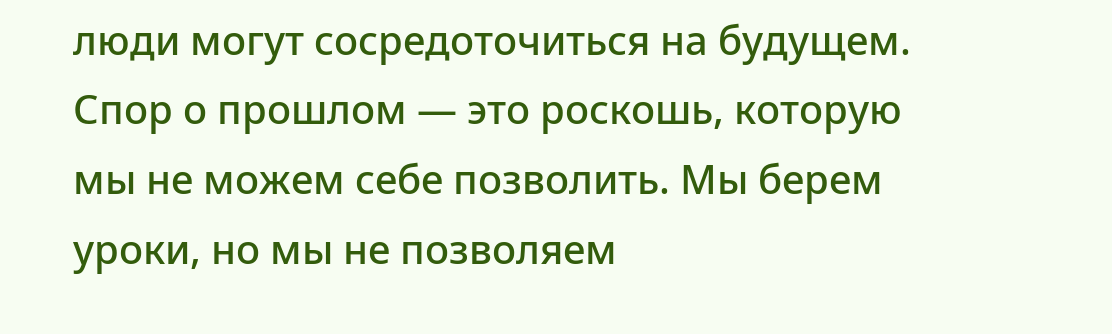люди могут сосредоточиться на будущем. Спор о прошлом — это роскошь, которую мы не можем себе позволить. Мы берем уроки, но мы не позволяем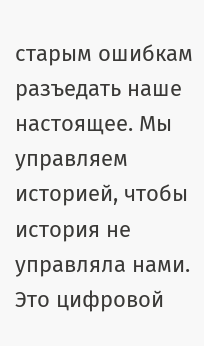старым ошибкам разъедать наше настоящее. Мы управляем историей, чтобы история не управляла нами. Это цифровой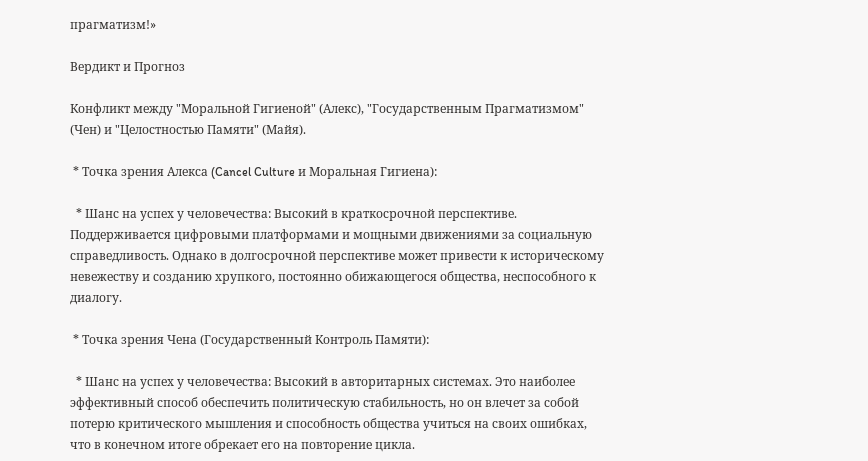прагматизм!»

Вердикт и Прогноз

Конфликт между "Моральной Гигиеной" (Алекс), "Государственным Прагматизмом" (Чен) и "Целостностью Памяти" (Майя).

 * Точка зрения Алекса (Cancel Culture и Моральная Гигиена):

  * Шанс на успех у человечества: Высокий в краткосрочной перспективе. Поддерживается цифровыми платформами и мощными движениями за социальную справедливость. Однако в долгосрочной перспективе может привести к историческому невежеству и созданию хрупкого, постоянно обижающегося общества, неспособного к диалогу.

 * Точка зрения Чена (Государственный Контроль Памяти):

  * Шанс на успех у человечества: Высокий в авторитарных системах. Это наиболее эффективный способ обеспечить политическую стабильность, но он влечет за собой потерю критического мышления и способность общества учиться на своих ошибках, что в конечном итоге обрекает его на повторение цикла.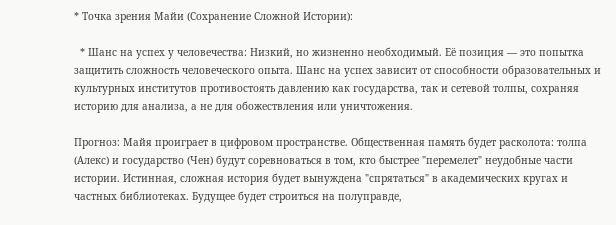* Точка зрения Майи (Сохранение Сложной Истории):

  * Шанс на успех у человечества: Низкий, но жизненно необходимый. Её позиция — это попытка защитить сложность человеческого опыта. Шанс на успех зависит от способности образовательных и культурных институтов противостоять давлению как государства, так и сетевой толпы, сохраняя историю для анализа, а не для обожествления или уничтожения.

Прогноз: Майя проиграет в цифровом пространстве. Общественная память будет расколота: толпа (Алекс) и государство (Чен) будут соревноваться в том, кто быстрее "перемелет" неудобные части истории. Истинная, сложная история будет вынуждена "спрятаться" в академических кругах и частных библиотеках. Будущее будет строиться на полуправде,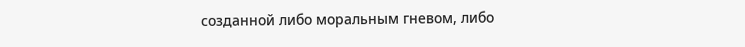созданной либо моральным гневом, либо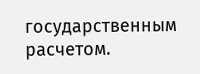государственным расчетом.